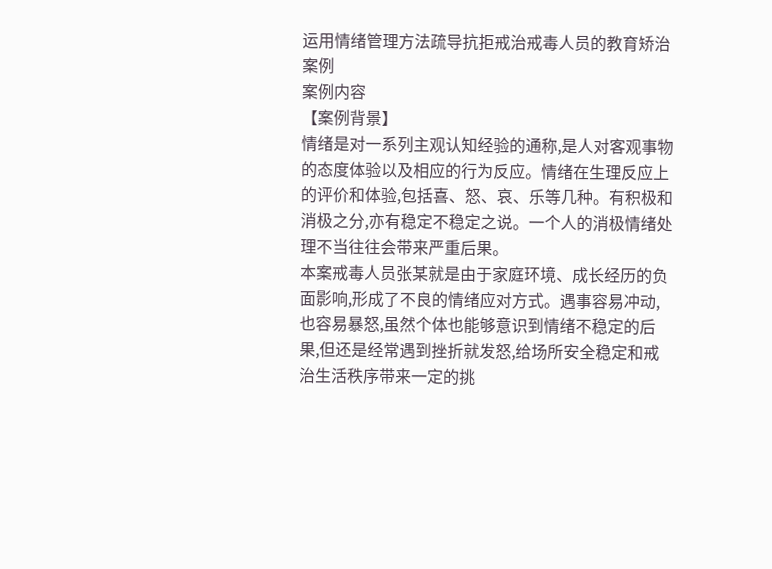运用情绪管理方法疏导抗拒戒治戒毒人员的教育矫治案例
案例内容
【案例背景】
情绪是对一系列主观认知经验的通称,是人对客观事物的态度体验以及相应的行为反应。情绪在生理反应上的评价和体验,包括喜、怒、哀、乐等几种。有积极和消极之分,亦有稳定不稳定之说。一个人的消极情绪处理不当往往会带来严重后果。
本案戒毒人员张某就是由于家庭环境、成长经历的负面影响,形成了不良的情绪应对方式。遇事容易冲动,也容易暴怒,虽然个体也能够意识到情绪不稳定的后果,但还是经常遇到挫折就发怒,给场所安全稳定和戒治生活秩序带来一定的挑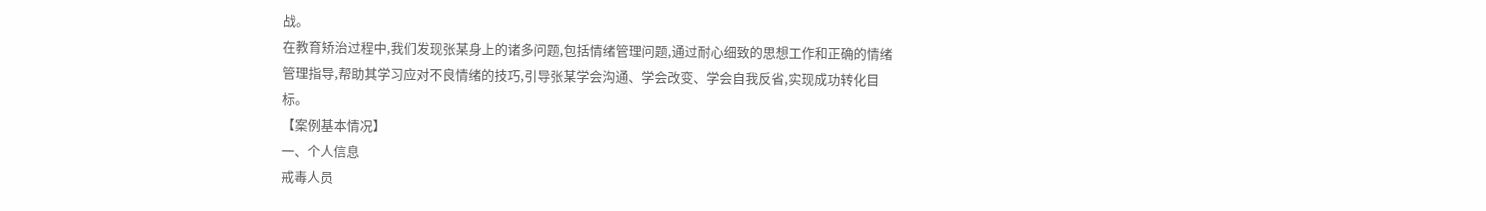战。
在教育矫治过程中,我们发现张某身上的诸多问题,包括情绪管理问题,通过耐心细致的思想工作和正确的情绪管理指导,帮助其学习应对不良情绪的技巧,引导张某学会沟通、学会改变、学会自我反省,实现成功转化目标。
【案例基本情况】
一、个人信息
戒毒人员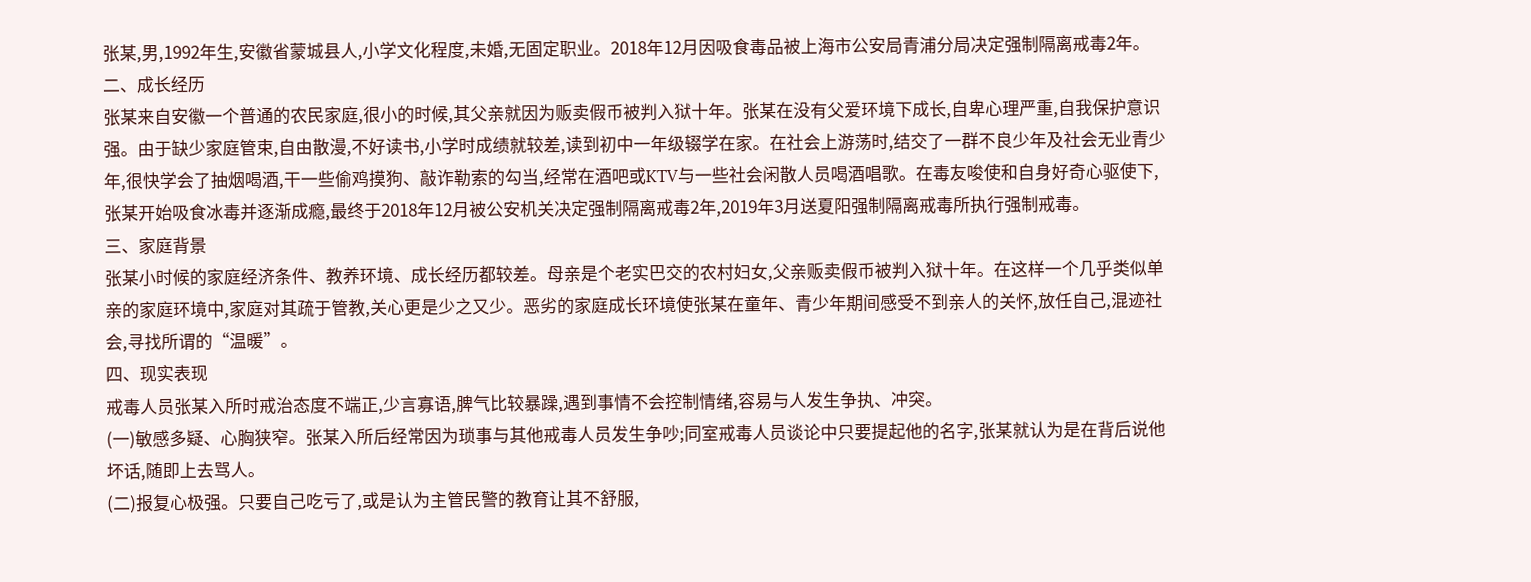张某,男,1992年生,安徽省蒙城县人,小学文化程度,未婚,无固定职业。2018年12月因吸食毒品被上海市公安局青浦分局决定强制隔离戒毒2年。
二、成长经历
张某来自安徽一个普通的农民家庭,很小的时候,其父亲就因为贩卖假币被判入狱十年。张某在没有父爱环境下成长,自卑心理严重,自我保护意识强。由于缺少家庭管束,自由散漫,不好读书,小学时成绩就较差,读到初中一年级辍学在家。在社会上游荡时,结交了一群不良少年及社会无业青少年,很快学会了抽烟喝酒,干一些偷鸡摸狗、敲诈勒索的勾当,经常在酒吧或KTV与一些社会闲散人员喝酒唱歌。在毒友唆使和自身好奇心驱使下,张某开始吸食冰毒并逐渐成瘾,最终于2018年12月被公安机关决定强制隔离戒毒2年,2019年3月送夏阳强制隔离戒毒所执行强制戒毒。
三、家庭背景
张某小时候的家庭经济条件、教养环境、成长经历都较差。母亲是个老实巴交的农村妇女,父亲贩卖假币被判入狱十年。在这样一个几乎类似单亲的家庭环境中,家庭对其疏于管教,关心更是少之又少。恶劣的家庭成长环境使张某在童年、青少年期间感受不到亲人的关怀,放任自己,混迹社会,寻找所谓的“温暖”。
四、现实表现
戒毒人员张某入所时戒治态度不端正,少言寡语,脾气比较暴躁,遇到事情不会控制情绪,容易与人发生争执、冲突。
(一)敏感多疑、心胸狭窄。张某入所后经常因为琐事与其他戒毒人员发生争吵;同室戒毒人员谈论中只要提起他的名字,张某就认为是在背后说他坏话,随即上去骂人。
(二)报复心极强。只要自己吃亏了,或是认为主管民警的教育让其不舒服,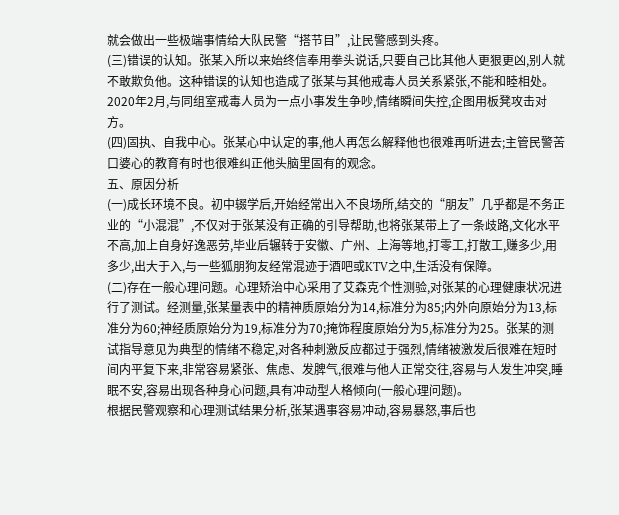就会做出一些极端事情给大队民警“搭节目”,让民警感到头疼。
(三)错误的认知。张某入所以来始终信奉用拳头说话,只要自己比其他人更狠更凶,别人就不敢欺负他。这种错误的认知也造成了张某与其他戒毒人员关系紧张,不能和睦相处。2020年2月,与同组室戒毒人员为一点小事发生争吵,情绪瞬间失控,企图用板凳攻击对方。
(四)固执、自我中心。张某心中认定的事,他人再怎么解释他也很难再听进去;主管民警苦口婆心的教育有时也很难纠正他头脑里固有的观念。
五、原因分析
(一)成长环境不良。初中辍学后,开始经常出入不良场所,结交的“朋友”几乎都是不务正业的“小混混”,不仅对于张某没有正确的引导帮助,也将张某带上了一条歧路,文化水平不高,加上自身好逸恶劳,毕业后辗转于安徽、广州、上海等地,打零工,打散工,赚多少,用多少,出大于入,与一些狐朋狗友经常混迹于酒吧或KTV之中,生活没有保障。
(二)存在一般心理问题。心理矫治中心采用了艾森克个性测验,对张某的心理健康状况进行了测试。经测量,张某量表中的精神质原始分为14,标准分为85;内外向原始分为13,标准分为60;神经质原始分为19,标准分为70;掩饰程度原始分为5,标准分为25。张某的测试指导意见为典型的情绪不稳定,对各种刺激反应都过于强烈,情绪被激发后很难在短时间内平复下来,非常容易紧张、焦虑、发脾气,很难与他人正常交往,容易与人发生冲突,睡眠不安,容易出现各种身心问题,具有冲动型人格倾向(一般心理问题)。
根据民警观察和心理测试结果分析,张某遇事容易冲动,容易暴怒,事后也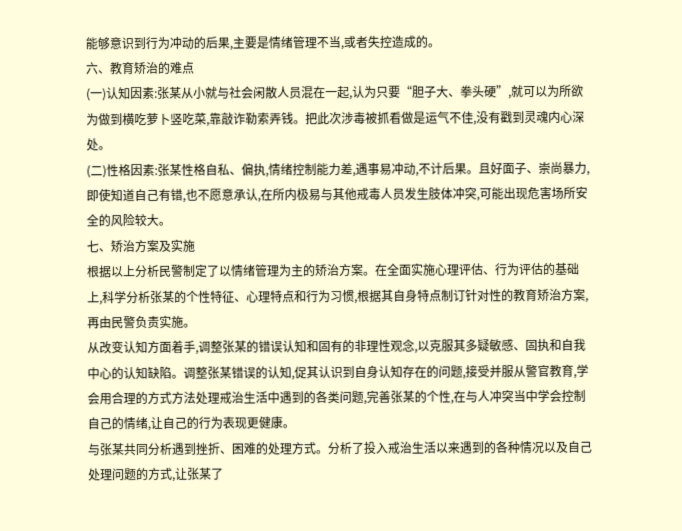能够意识到行为冲动的后果,主要是情绪管理不当,或者失控造成的。
六、教育矫治的难点
(一)认知因素:张某从小就与社会闲散人员混在一起,认为只要“胆子大、拳头硬”,就可以为所欲为做到横吃萝卜竖吃菜,靠敲诈勒索弄钱。把此次涉毒被抓看做是运气不佳,没有戳到灵魂内心深处。
(二)性格因素:张某性格自私、偏执,情绪控制能力差,遇事易冲动,不计后果。且好面子、崇尚暴力,即使知道自己有错,也不愿意承认,在所内极易与其他戒毒人员发生肢体冲突,可能出现危害场所安全的风险较大。
七、矫治方案及实施
根据以上分析民警制定了以情绪管理为主的矫治方案。在全面实施心理评估、行为评估的基础上,科学分析张某的个性特征、心理特点和行为习惯,根据其自身特点制订针对性的教育矫治方案,再由民警负责实施。
从改变认知方面着手,调整张某的错误认知和固有的非理性观念,以克服其多疑敏感、固执和自我中心的认知缺陷。调整张某错误的认知,促其认识到自身认知存在的问题,接受并服从警官教育,学会用合理的方式方法处理戒治生活中遇到的各类问题,完善张某的个性,在与人冲突当中学会控制自己的情绪,让自己的行为表现更健康。
与张某共同分析遇到挫折、困难的处理方式。分析了投入戒治生活以来遇到的各种情况以及自己处理问题的方式,让张某了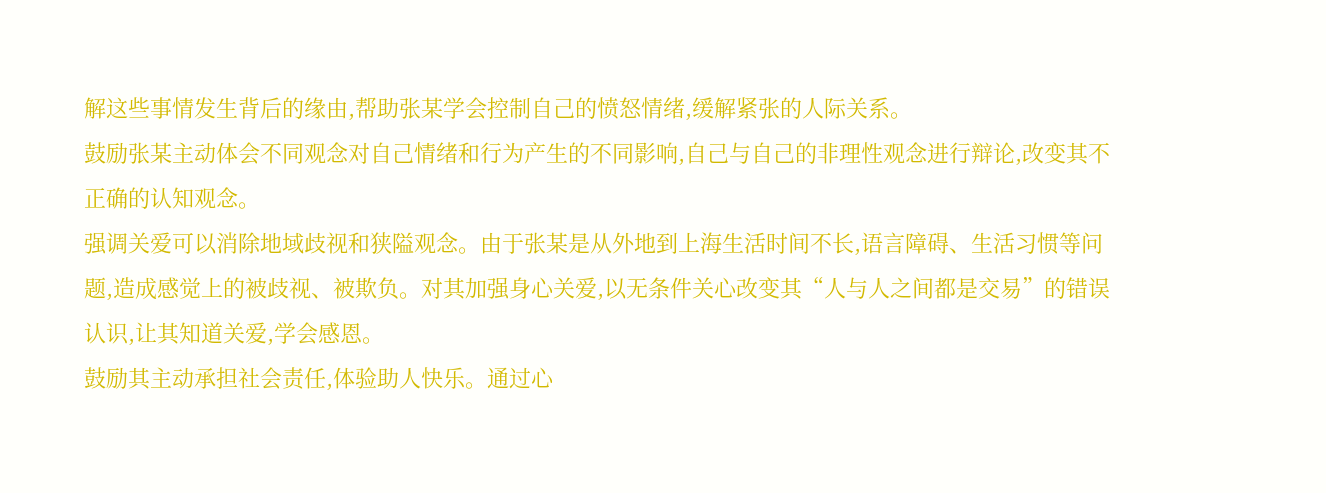解这些事情发生背后的缘由,帮助张某学会控制自己的愤怒情绪,缓解紧张的人际关系。
鼓励张某主动体会不同观念对自己情绪和行为产生的不同影响,自己与自己的非理性观念进行辩论,改变其不正确的认知观念。
强调关爱可以消除地域歧视和狭隘观念。由于张某是从外地到上海生活时间不长,语言障碍、生活习惯等问题,造成感觉上的被歧视、被欺负。对其加强身心关爱,以无条件关心改变其“人与人之间都是交易”的错误认识,让其知道关爱,学会感恩。
鼓励其主动承担社会责任,体验助人快乐。通过心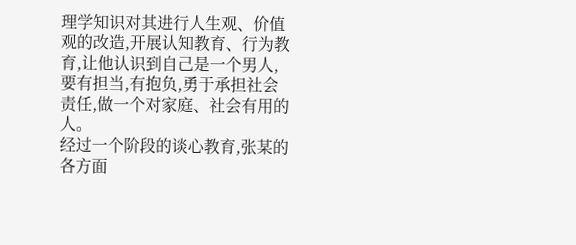理学知识对其进行人生观、价值观的改造,开展认知教育、行为教育,让他认识到自己是一个男人,要有担当,有抱负,勇于承担社会责任,做一个对家庭、社会有用的人。
经过一个阶段的谈心教育,张某的各方面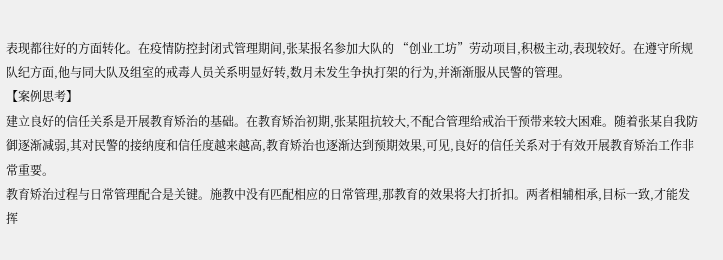表现都往好的方面转化。在疫情防控封闭式管理期间,张某报名参加大队的 “创业工坊”劳动项目,积极主动,表现较好。在遵守所规队纪方面,他与同大队及组室的戒毒人员关系明显好转,数月未发生争执打架的行为,并渐渐服从民警的管理。
【案例思考】
建立良好的信任关系是开展教育矫治的基础。在教育矫治初期,张某阻抗较大,不配合管理给戒治干预带来较大困难。随着张某自我防御逐渐减弱,其对民警的接纳度和信任度越来越高,教育矫治也逐渐达到预期效果,可见,良好的信任关系对于有效开展教育矫治工作非常重要。
教育矫治过程与日常管理配合是关键。施教中没有匹配相应的日常管理,那教育的效果将大打折扣。两者相辅相承,目标一致,才能发挥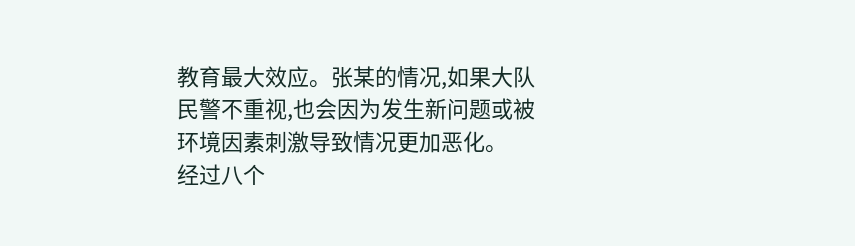教育最大效应。张某的情况,如果大队民警不重视,也会因为发生新问题或被环境因素刺激导致情况更加恶化。
经过八个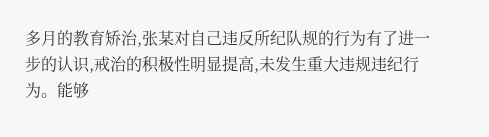多月的教育矫治,张某对自己违反所纪队规的行为有了进一步的认识,戒治的积极性明显提高,未发生重大违规违纪行为。能够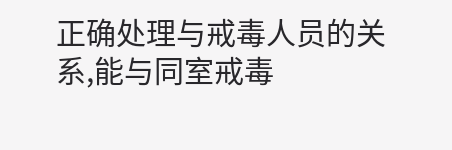正确处理与戒毒人员的关系,能与同室戒毒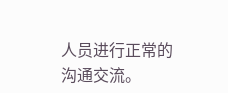人员进行正常的沟通交流。